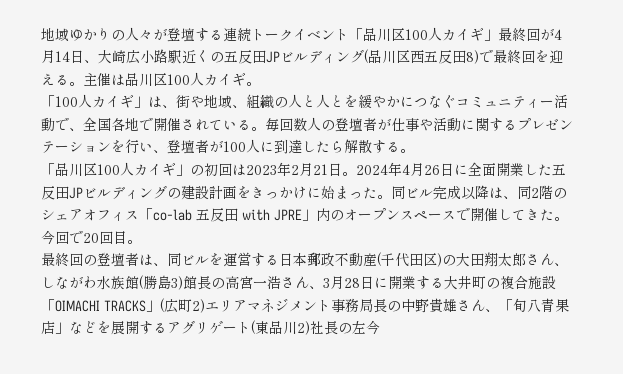地域ゆかりの人々が登壇する連続トークイベント「品川区100人カイギ」最終回が4月14日、大崎広小路駅近くの五反田JPビルディング(品川区西五反田8)で最終回を迎える。主催は品川区100人カイギ。
「100人カイギ」は、街や地域、組織の人と人とを緩やかにつなぐコミュニティー活動で、全国各地で開催されている。毎回数人の登壇者が仕事や活動に関するプレゼンテーションを行い、登壇者が100人に到達したら解散する。
「品川区100人カイギ」の初回は2023年2月21日。2024年4月26日に全面開業した五反田JPビルディングの建設計画をきっかけに始まった。同ビル完成以降は、同2階のシェアオフィス「co-lab 五反田 with JPRE」内のオープンスペースで開催してきた。今回で20回目。
最終回の登壇者は、同ビルを運営する日本郵政不動産(千代田区)の大田翔太郎さん、しながわ水族館(勝島3)館長の高宮一浩さん、3月28日に開業する大井町の複合施設「OIMACHI TRACKS」(広町2)エリアマネジメント事務局長の中野貴雄さん、「旬八青果店」などを展開するアグリゲート(東品川2)社長の左今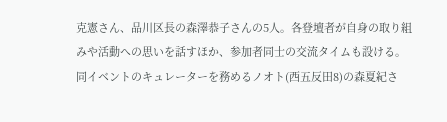克憲さん、品川区長の森澤恭子さんの5人。各登壇者が自身の取り組みや活動への思いを話すほか、参加者同士の交流タイムも設ける。
同イベントのキュレーターを務めるノオト(西五反田8)の森夏紀さ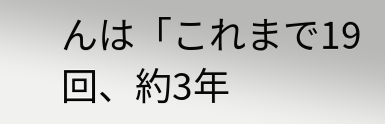んは「これまで19回、約3年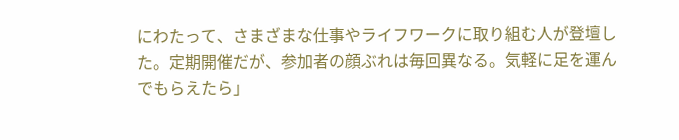にわたって、さまざまな仕事やライフワークに取り組む人が登壇した。定期開催だが、参加者の顔ぶれは毎回異なる。気軽に足を運んでもらえたら」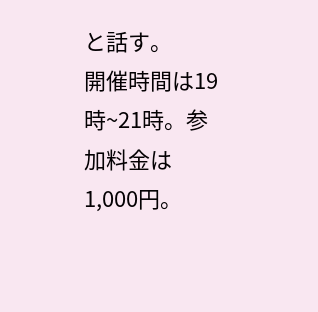と話す。
開催時間は19時~21時。参加料金は1,000円。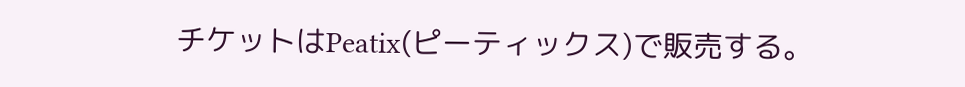チケットはPeatix(ピーティックス)で販売する。